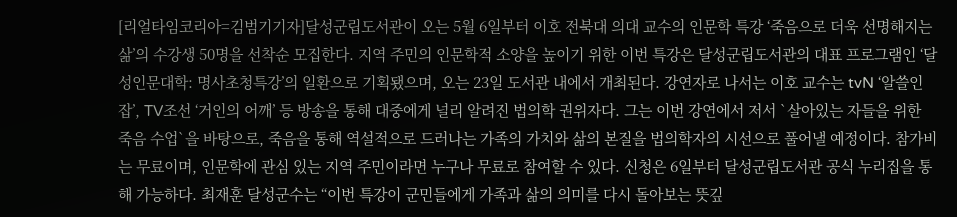[리얼타임코리아=김범기기자]달성군립도서관이 오는 5월 6일부터 이호 전북대 의대 교수의 인문학 특강 ‘죽음으로 더욱 선명해지는 삶’의 수강생 50명을 선착순 모집한다. 지역 주민의 인문학적 소양을 높이기 위한 이번 특강은 달성군립도서관의 대표 프로그램인 ‘달성인문대학: 명사초청특강’의 일환으로 기획됐으며, 오는 23일 도서관 내에서 개최된다. 강연자로 나서는 이호 교수는 tvN ‘알쓸인잡’, TV조선 ‘거인의 어깨’ 등 방송을 통해 대중에게 널리 알려진 법의학 권위자다. 그는 이번 강연에서 저서 `살아있는 자들을 위한 죽음 수업`을 바탕으로, 죽음을 통해 역설적으로 드러나는 가족의 가치와 삶의 본질을 법의학자의 시선으로 풀어낼 예정이다. 참가비는 무료이며, 인문학에 관심 있는 지역 주민이라면 누구나 무료로 참여할 수 있다. 신청은 6일부터 달성군립도서관 공식 누리집을 통해 가능하다. 최재훈 달성군수는 “이번 특강이 군민들에게 가족과 삶의 의미를 다시 돌아보는 뜻깊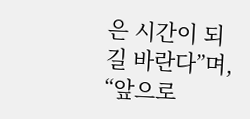은 시간이 되길 바란다”며, “앞으로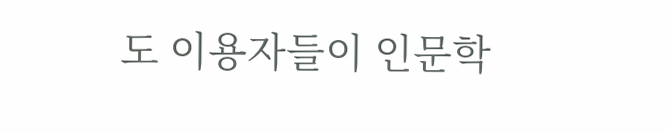도 이용자들이 인문학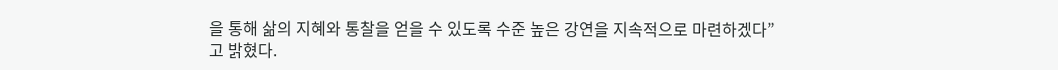을 통해 삶의 지혜와 통찰을 얻을 수 있도록 수준 높은 강연을 지속적으로 마련하겠다”고 밝혔다.